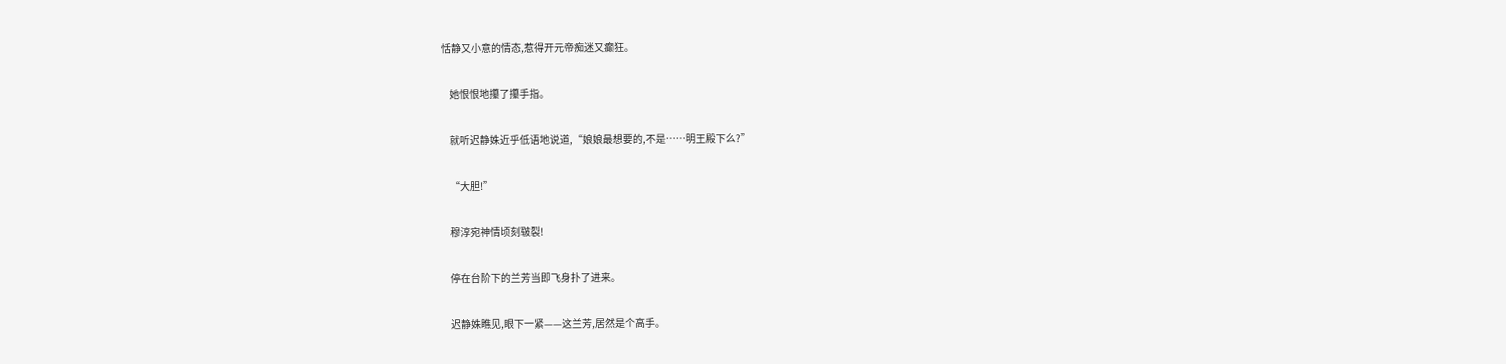恬静又小意的情态,惹得开元帝痴迷又癫狂。

    她恨恨地攥了攥手指。

    就听迟静姝近乎低语地说道,“娘娘最想要的,不是……明王殿下么?”

    “大胆!”

    穆淳宛神情顷刻皲裂!

    停在台阶下的兰芳当即飞身扑了进来。

    迟静姝瞧见,眼下一紧——这兰芳,居然是个高手。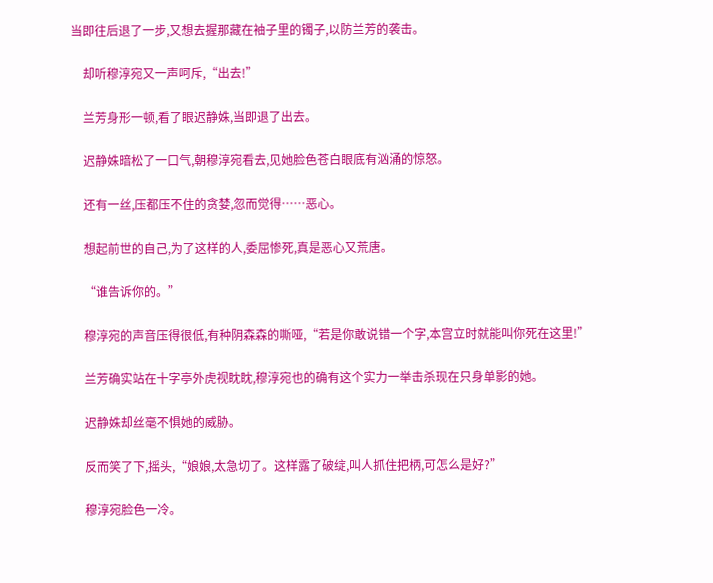当即往后退了一步,又想去握那藏在袖子里的镯子,以防兰芳的袭击。

    却听穆淳宛又一声呵斥,“出去!”

    兰芳身形一顿,看了眼迟静姝,当即退了出去。

    迟静姝暗松了一口气,朝穆淳宛看去,见她脸色苍白眼底有汹涌的惊怒。

    还有一丝,压都压不住的贪婪,忽而觉得……恶心。

    想起前世的自己,为了这样的人,委屈惨死,真是恶心又荒唐。

    “谁告诉你的。”

    穆淳宛的声音压得很低,有种阴森森的嘶哑,“若是你敢说错一个字,本宫立时就能叫你死在这里!”

    兰芳确实站在十字亭外虎视眈眈,穆淳宛也的确有这个实力一举击杀现在只身单影的她。

    迟静姝却丝毫不惧她的威胁。

    反而笑了下,摇头,“娘娘,太急切了。这样露了破绽,叫人抓住把柄,可怎么是好?”

    穆淳宛脸色一冷。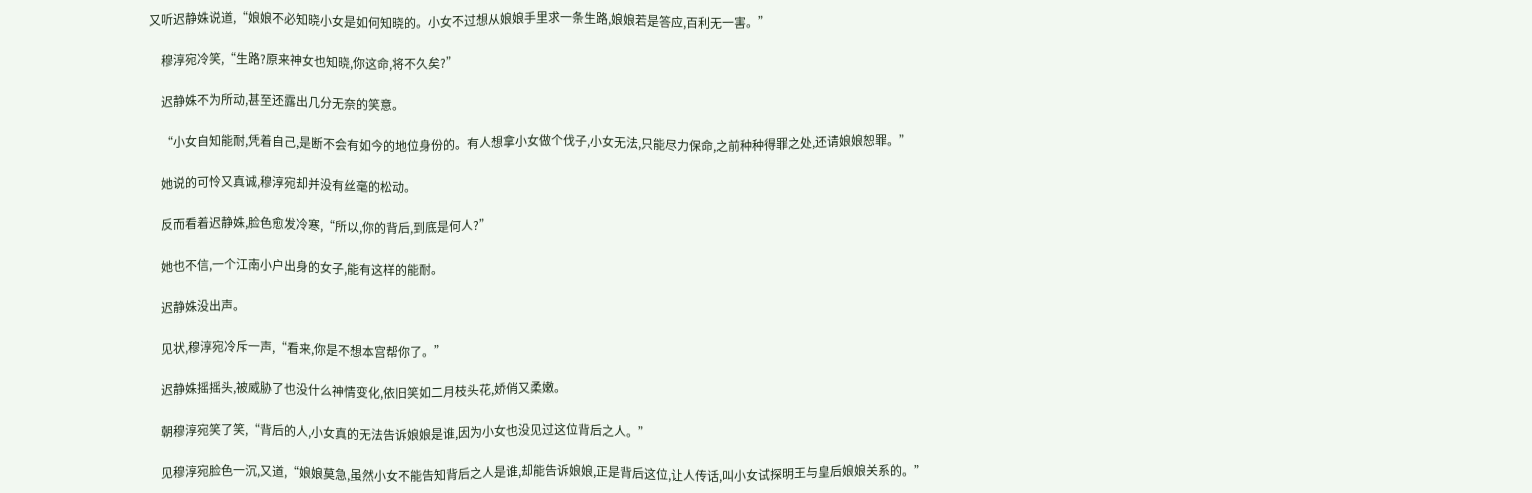又听迟静姝说道,“娘娘不必知晓小女是如何知晓的。小女不过想从娘娘手里求一条生路,娘娘若是答应,百利无一害。”

    穆淳宛冷笑,“生路?原来神女也知晓,你这命,将不久矣?”

    迟静姝不为所动,甚至还露出几分无奈的笑意。

    “小女自知能耐,凭着自己,是断不会有如今的地位身份的。有人想拿小女做个伐子,小女无法,只能尽力保命,之前种种得罪之处,还请娘娘恕罪。”

    她说的可怜又真诚,穆淳宛却并没有丝毫的松动。

    反而看着迟静姝,脸色愈发冷寒,“所以,你的背后,到底是何人?”

    她也不信,一个江南小户出身的女子,能有这样的能耐。

    迟静姝没出声。

    见状,穆淳宛冷斥一声,“看来,你是不想本宫帮你了。”

    迟静姝摇摇头,被威胁了也没什么神情变化,依旧笑如二月枝头花,娇俏又柔嫩。

    朝穆淳宛笑了笑,“背后的人,小女真的无法告诉娘娘是谁,因为小女也没见过这位背后之人。”

    见穆淳宛脸色一沉,又道,“娘娘莫急,虽然小女不能告知背后之人是谁,却能告诉娘娘,正是背后这位,让人传话,叫小女试探明王与皇后娘娘关系的。”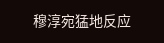穆淳宛猛地反应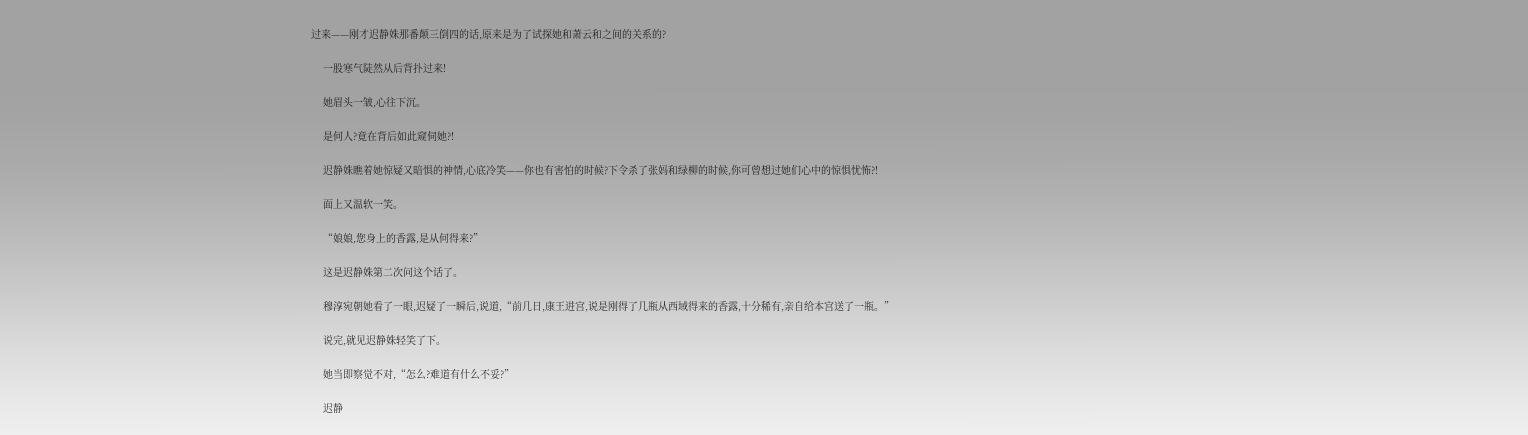过来——刚才迟静姝那番颠三倒四的话,原来是为了试探她和萧云和之间的关系的?

    一股寒气陡然从后背扑过来!

    她眉头一皱,心往下沉。

    是何人?竟在背后如此窥伺她?!

    迟静姝瞧着她惊疑又暗惧的神情,心底冷笑——你也有害怕的时候?下令杀了张妈和绿柳的时候,你可曾想过她们心中的惊惧忧怖?!

    面上又温软一笑。

    “娘娘,您身上的香露,是从何得来?”

    这是迟静姝第二次问这个话了。

    穆淳宛朝她看了一眼,迟疑了一瞬后,说道,“前几日,康王进宫,说是刚得了几瓶从西域得来的香露,十分稀有,亲自给本宫送了一瓶。”

    说完,就见迟静姝轻笑了下。

    她当即察觉不对,“怎么?难道有什么不妥?”

    迟静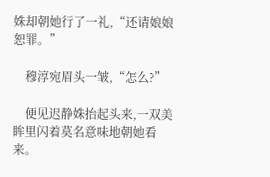姝却朝她行了一礼,“还请娘娘恕罪。”

    穆淳宛眉头一皱,“怎么?”

    便见迟静姝抬起头来,一双美眸里闪着莫名意味地朝她看来。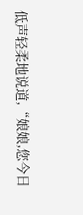低声轻柔地说道,“娘娘,您今日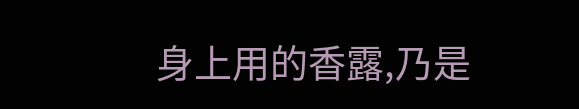身上用的香露,乃是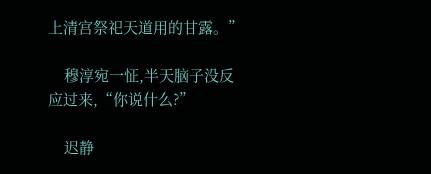上清宫祭祀天道用的甘露。”

    穆淳宛一怔,半天脑子没反应过来,“你说什么?”

    迟静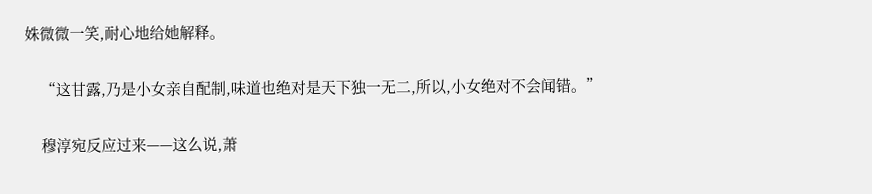姝微微一笑,耐心地给她解释。

    “这甘露,乃是小女亲自配制,味道也绝对是天下独一无二,所以,小女绝对不会闻错。”

    穆淳宛反应过来——这么说,萧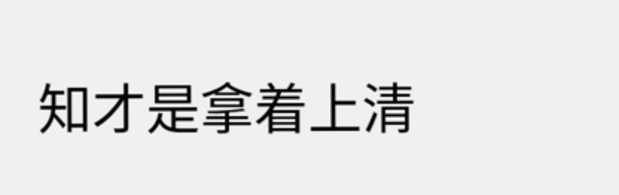知才是拿着上清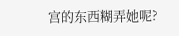宫的东西糊弄她呢?